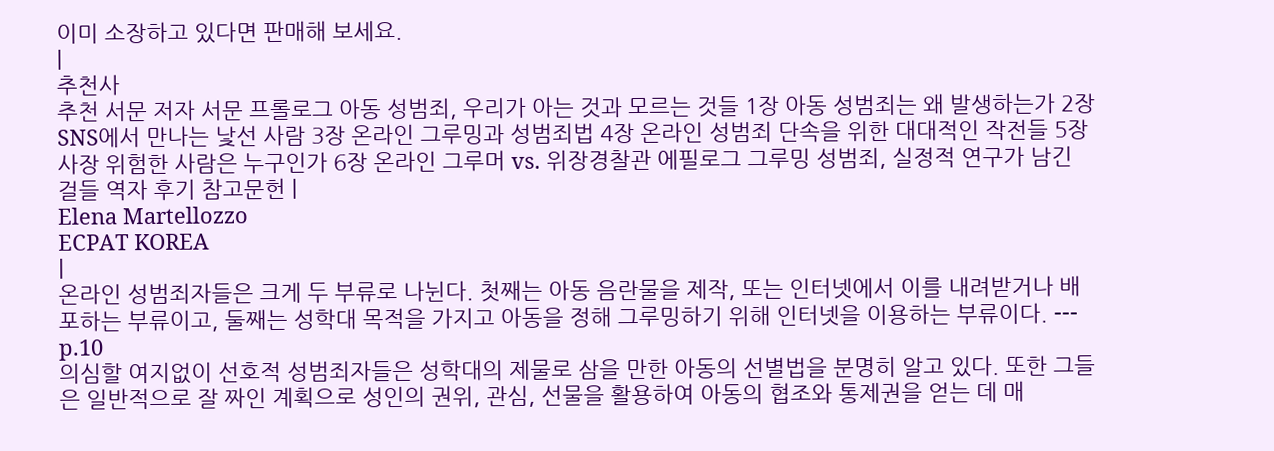이미 소장하고 있다면 판매해 보세요.
|
추천사
추천 서문 저자 서문 프롤로그 아동 성범죄, 우리가 아는 것과 모르는 것들 1장 아동 성범죄는 왜 발생하는가 2장 SNS에서 만나는 낯선 사람 3장 온라인 그루밍과 성범죄법 4장 온라인 성범죄 단속을 위한 대대적인 작전들 5장 사장 위험한 사람은 누구인가 6장 온라인 그루머 vs. 위장경찰관 에필로그 그루밍 성범죄, 실정적 연구가 남긴 걸들 역자 후기 참고문헌 |
Elena Martellozzo
ECPAT KOREA
|
온라인 성범죄자들은 크게 두 부류로 나뉜다. 첫째는 아동 음란물을 제작, 또는 인터넷에서 이를 내려받거나 배포하는 부류이고, 둘째는 성학대 목적을 가지고 아동을 정해 그루밍하기 위해 인터넷을 이용하는 부류이다. --- p.10
의심할 여지없이 선호적 성범죄자들은 성학대의 제물로 삼을 만한 아동의 선별법을 분명히 알고 있다. 또한 그들은 일반적으로 잘 짜인 계획으로 성인의 권위, 관심, 선물을 활용하여 아동의 협조와 통제권을 얻는 데 매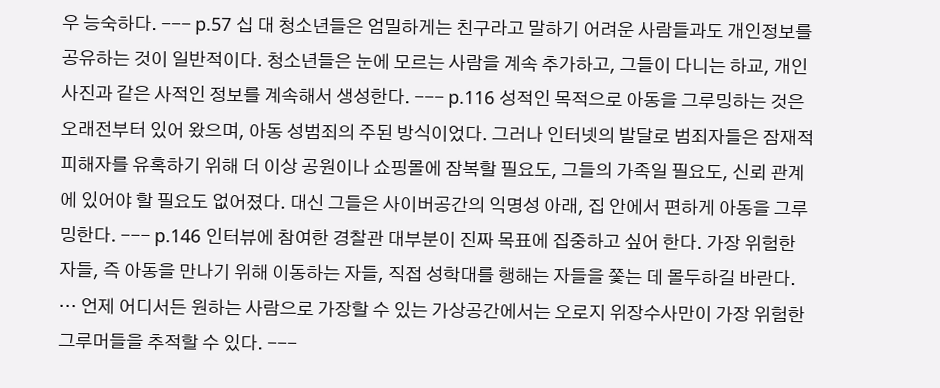우 능숙하다. --- p.57 십 대 청소년들은 엄밀하게는 친구라고 말하기 어려운 사람들과도 개인정보를 공유하는 것이 일반적이다. 청소년들은 눈에 모르는 사람을 계속 추가하고, 그들이 다니는 하교, 개인 사진과 같은 사적인 정보를 계속해서 생성한다. --- p.116 성적인 목적으로 아동을 그루밍하는 것은 오래전부터 있어 왔으며, 아동 성범죄의 주된 방식이었다. 그러나 인터넷의 발달로 범죄자들은 잠재적 피해자를 유혹하기 위해 더 이상 공원이나 쇼핑몰에 잠복할 필요도, 그들의 가족일 필요도, 신뢰 관계에 있어야 할 필요도 없어졌다. 대신 그들은 사이버공간의 익명성 아래, 집 안에서 편하게 아동을 그루밍한다. --- p.146 인터뷰에 참여한 경찰관 대부분이 진짜 목표에 집중하고 싶어 한다. 가장 위험한 자들, 즉 아동을 만나기 위해 이동하는 자들, 직접 성학대를 행해는 자들을 쫓는 데 몰두하길 바란다. … 언제 어디서든 원하는 사람으로 가장할 수 있는 가상공간에서는 오로지 위장수사만이 가장 위험한 그루머들을 추적할 수 있다. ---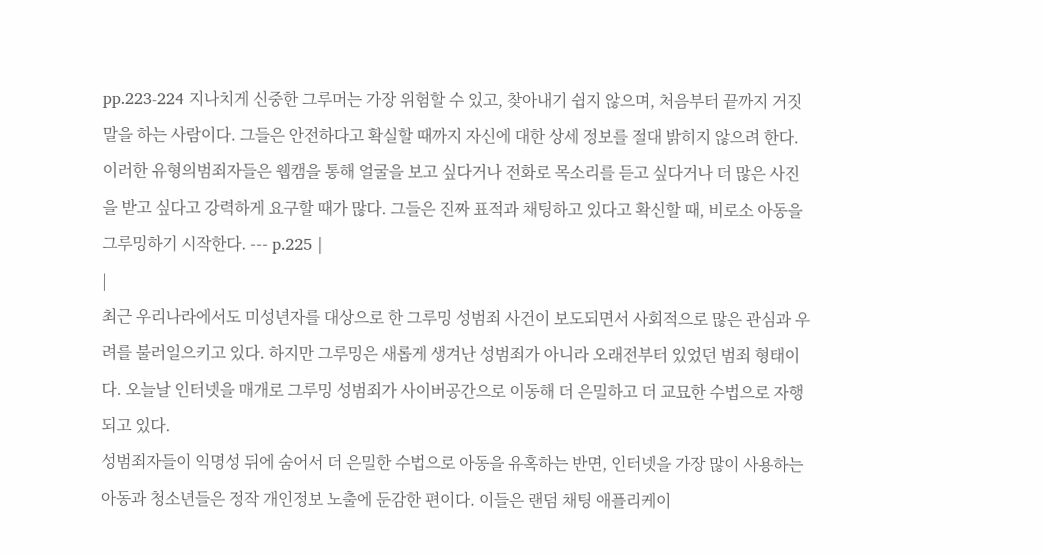pp.223-224 지나치게 신중한 그루머는 가장 위험할 수 있고, 찾아내기 쉽지 않으며, 처음부터 끝까지 거짓말을 하는 사람이다. 그들은 안전하다고 확실할 때까지 자신에 대한 상세 정보를 절대 밝히지 않으려 한다. 이러한 유형의범죄자들은 웹캠을 통해 얼굴을 보고 싶다거나 전화로 목소리를 듣고 싶다거나 더 많은 사진을 받고 싶다고 강력하게 요구할 때가 많다. 그들은 진짜 표적과 채팅하고 있다고 확신할 때, 비로소 아동을 그루밍하기 시작한다. --- p.225 |
|
최근 우리나라에서도 미성년자를 대상으로 한 그루밍 성범죄 사건이 보도되면서 사회적으로 많은 관심과 우려를 불러일으키고 있다. 하지만 그루밍은 새롭게 생겨난 성범죄가 아니라 오래전부터 있었던 범죄 형태이다. 오늘날 인터넷을 매개로 그루밍 성범죄가 사이버공간으로 이동해 더 은밀하고 더 교묘한 수법으로 자행되고 있다.
성범죄자들이 익명성 뒤에 숨어서 더 은밀한 수법으로 아동을 유혹하는 반면, 인터넷을 가장 많이 사용하는 아동과 청소년들은 정작 개인정보 노출에 둔감한 편이다. 이들은 랜덤 채팅 애플리케이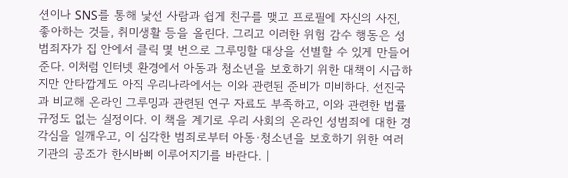션이나 SNS를 통해 낯선 사람과 쉽게 친구를 맺고 프로필에 자신의 사진, 좋아하는 것들, 취미생활 등을 올린다. 그리고 이러한 위험 감수 행동은 성범죄자가 집 안에서 클릭 몇 번으로 그루밍할 대상을 선별할 수 있게 만들어준다. 이처럼 인터넷 환경에서 아동과 청소년을 보호하기 위한 대책이 시급하지만 안타깝게도 아직 우리나라에서는 이와 관련된 준비가 미비하다. 선진국과 비교해 온라인 그루밍과 관련된 연구 자료도 부족하고, 이와 관련한 법률 규정도 없는 실정이다. 이 책을 계기로 우리 사회의 온라인 성범죄에 대한 경각심을 일깨우고, 이 심각한 범죄로부터 아동·청소년을 보호하기 위한 여러 기관의 공조가 한시바삐 이루어지기를 바란다. |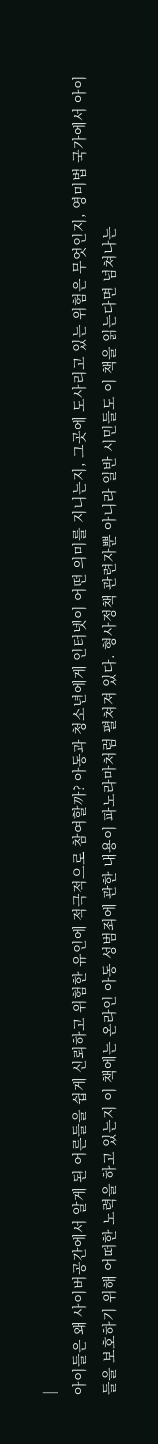|
아이들은 왜 사이버공간에서 알게 된 어른들을 쉽게 신뢰하고 위험한 유인에 적극적으로 참여할까? 아동과 청소년에게 인터넷이 어떤 의미를 지니는지, 그곳에 도사리고 있는 위험은 무엇인지, 영미법 국가에서 아이들을 보호하기 위해 어떠한 노력을 하고 있는지 이 책에는 온라인 아동 성범죄에 관한 내용이 파노라마처럼 펼쳐져 있다. 형사정책 관련자뿐 아니라 일반 시민들도 이 책을 읽는다면 넘쳐나는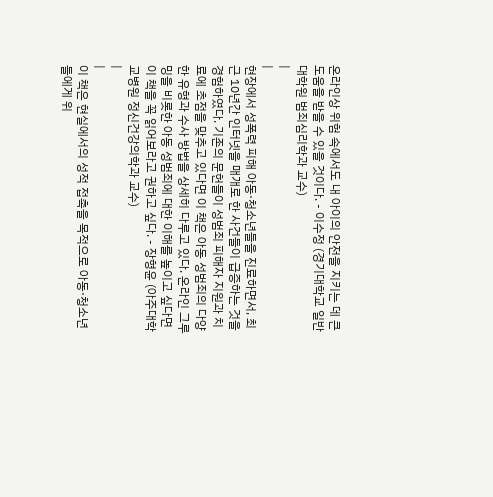온라인상 위험 속에서도 내 아이의 안전을 지키는 데 큰 도움을 받을 수 있을 것이다. - 이수정 (경기대학교 일반대학원 범죄심리학과 교수)
|
|
현장에서 성폭력 피해 아동·청소년들을 진료하면서, 최근 10년간 인터넷을 매개로 한 사건들이 급증하는 것을 경험하였다. 기존의 문헌들이 성범죄 피해자 지원과 치료에 초점을 맞추고 있다면 이 책은 아동 성범죄의 다양한 유형과 수사 방법을 상세히 다루고 있다. 온라인 그루밍을 비롯한 아동 성범죄에 대한 이해를 높이고 싶다면 이 책을 꼭 읽어보라고 권하고 싶다. - 장형윤 (아주대학교병원 정신건강의학과 교수)
|
|
이 책은 현실에서의 성적 접촉을 목적으로 아동·청소년들에게 위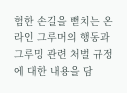험한 손길을 뻗치는 온라인 그루머의 행동과 그루밍 관련 처벌 규정에 대한 내용을 담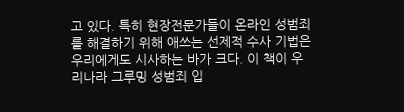고 있다. 특히 현장전문가들이 온라인 성범죄를 해결하기 위해 애쓰는 선제적 수사 기법은 우리에게도 시사하는 바가 크다. 이 책이 우리나라 그루밍 성범죄 입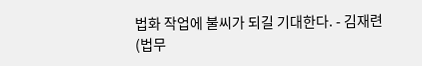법화 작업에 불씨가 되길 기대한다. - 김재련 (법무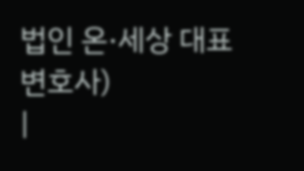법인 온·세상 대표변호사)
|